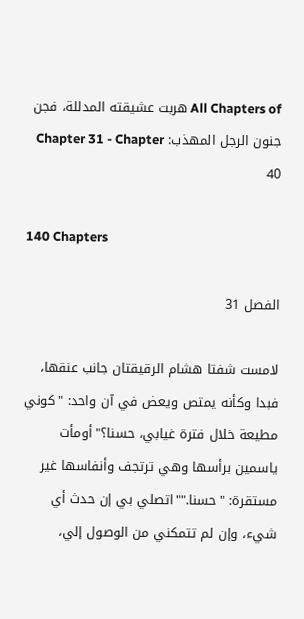All Chapters of هربت عشيقته المدللة، فجن جنون الرجل المهذب: Chapter 31 - Chapter 40

140 Chapters

الفصل 31

لامست شفتا هشام الرقيقتان جانب عنقها، فبدا وكأنه يمتص ويعض في آن واحد: "كوني مطيعة خلال فترة غيابي، حسنا؟"أومأت ياسمين برأسها وهي ترتجف وأنفاسها غير مستقرة: "حسنا.""اتصلي بي إن حدث أي شيء، وإن لم تتمكني من الوصول إلي،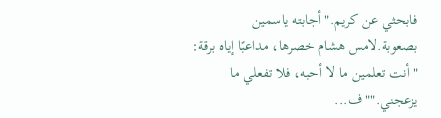فابحثي عن كريم."أجابته ياسمين بصعوبة.لامس هشام خصرها، مداعبًا إياه برقة: "أنت تعلمين ما لا أحبه، فلا تفعلي ما يزعجني.""ف...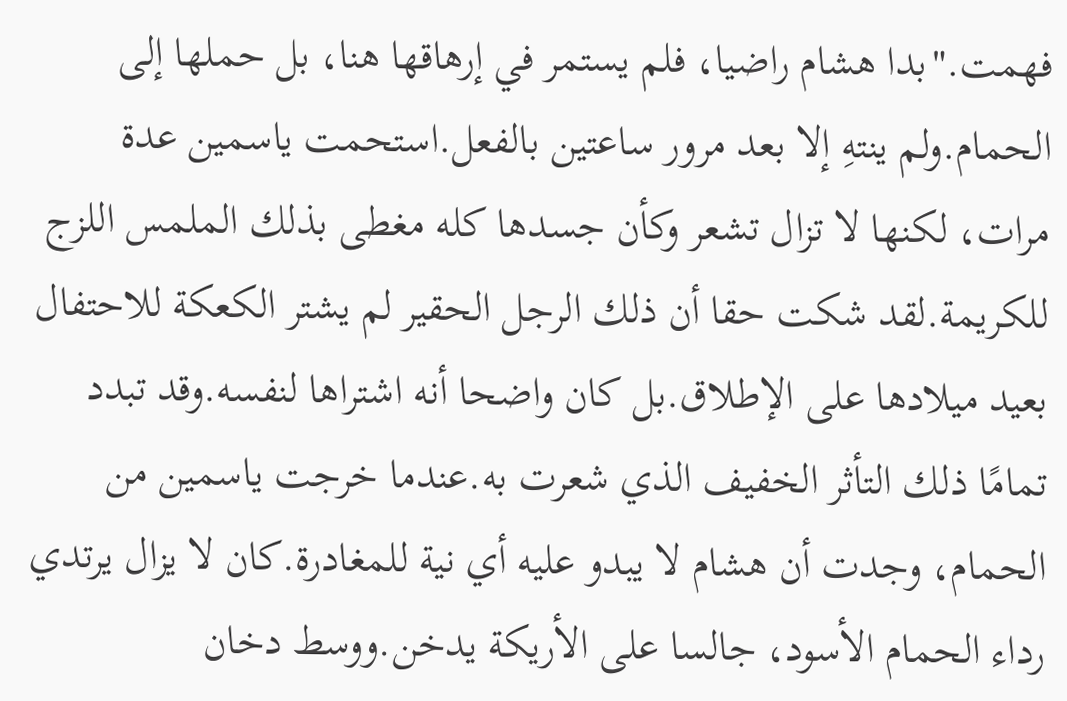فهمت."بدا هشام راضيا، فلم يستمر في إرهاقها هنا، بل حملها إلى الحمام.ولم ينتهِ إلا بعد مرور ساعتين بالفعل.استحمت ياسمين عدة مرات، لكنها لا تزال تشعر وكأن جسدها كله مغطى بذلك الملمس اللزج للكريمة.لقد شكت حقا أن ذلك الرجل الحقير لم يشتر الكعكة للاحتفال بعيد ميلادها على الإطلاق.بل كان واضحا أنه اشتراها لنفسه.وقد تبدد تمامًا ذلك التأثر الخفيف الذي شعرت به.عندما خرجت ياسمين من الحمام، وجدت أن هشام لا يبدو عليه أي نية للمغادرة.كان لا يزال يرتدي رداء الحمام الأسود، جالسا على الأريكة يدخن.ووسط دخان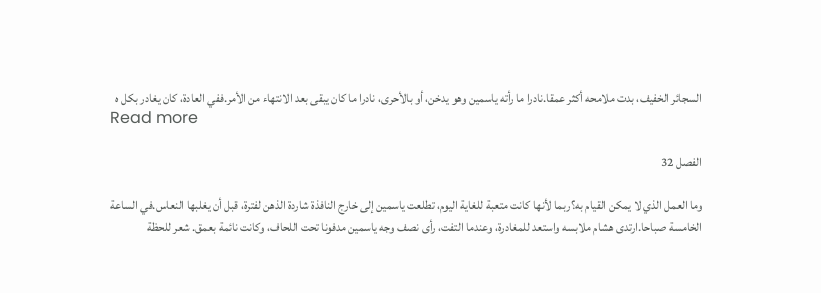السجائر الخفيف، بدت ملامحه أكثر عمقا.نادرا ما رأته ياسمين وهو يدخن، أو بالأحرى، نادرا ما كان يبقى بعد الانتهاء من الأمر.ففي العادة، كان يغادر بكل ه
Read more

الفصل 32

وما العمل الذي لا يمكن القيام به؟ربما لأنها كانت متعبة للغاية اليوم، تطلعت ياسمين إلى خارج النافذة شاردة الذهن لفترة، قبل أن يغلبها النعاس.في الساعة الخامسة صباحا.ارتدى هشام ملابسه واستعد للمغادرة، وعندما التفت، رأى نصف وجه ياسمين مدفونا تحت اللحاف، وكانت نائمة بعمق. شعر للحظة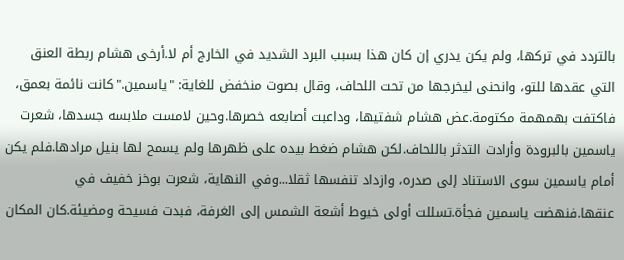بالتردد في تركها، ولم يكن يدري إن كان هذا بسبب البرد الشديد في الخارج أم لا.أرخى هشام ربطة العنق التي عقدها للتو، وانحنى ليخرجها من تحت اللحاف، وقال بصوت منخفض للغاية: "ياسمين."كانت نائمة بعمق، فاكتفت بهمهمة مكتومة.عض هشام شفتيها، وداعبت أصابعه خصرها.وحين لامست ملابسه جسدها، شعرت ياسمين بالبرودة وأرادت التدثر باللحاف.لكن هشام ضغط بيده على ظهرها ولم يسمح لها بنيل مرادها.فلم يكن أمام ياسمين سوى الاستناد إلى صدره، وازداد تنفسها ثقلا...وفي النهاية، شعرت بوخز خفيف في عنقها.فنهضت ياسمين فجأة.تسللت أولى خيوط أشعة الشمس إلى الغرفة، فبدت فسيحة ومضيئة.كان المكان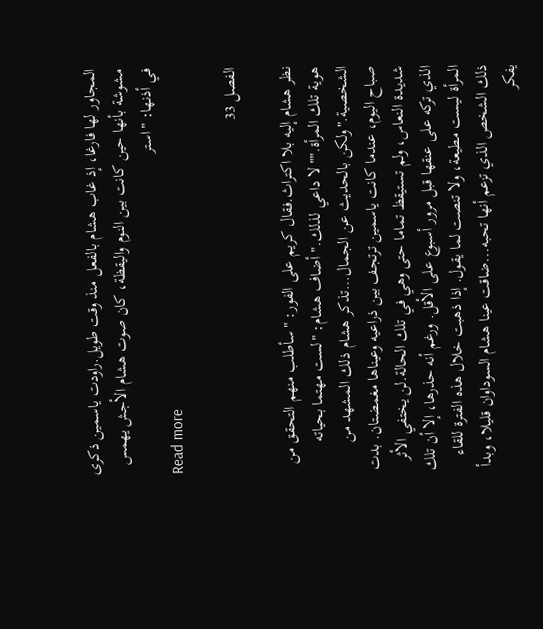المجاور لها فارغا، إذ غاب هشام بالفعل منذ وقت طويل.راودت ياسمين ذكرى مشوشة بأنها حين كانت بين النوم واليقظة، كان صوت هشام الأجش يهمس في أذنها: "استر
Read more

الفصل 33

نظر هشام إليه بلا اكتراث.فقال كريم على الفور: "سأطلب منهم التحقق من هوية تلك المرأة.""لا داعي لذلك." أضاف هشام: "لست مهتما بحياته الشخصية."ولكن بالحديث عن الجمال…تذكر هشام ذلك المشهد من صباح اليوم، عندما كانت ياسمين ترتجف بين ذراعيه وعيناها مغمضتان. بدت شديدة النعاس، ولم تستيقظ تماما حتى وهي في تلك الحالة.لن يختفي الأثر الذي تركه على عنقها قبل مرور أسبوع على الأقل. ورغم أنه حذرها، إلا أن تلك المرأة ليست مطيعة، ولا تنصت لما يقول. إذا ذهبت خلال هذه الفترة للقاء ذلك الشخص الذي تزعم أنها تحبه...ضاقت عينا هشام السوداوان قليلا، وبدأ يفكر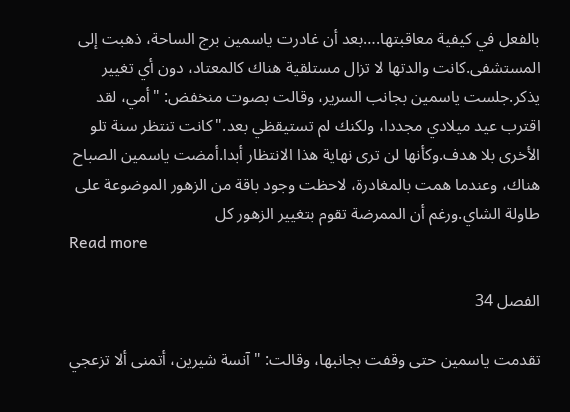بالفعل في كيفية معاقبتها.…بعد أن غادرت ياسمين برج الساحة، ذهبت إلى المستشفى.كانت والدتها لا تزال مستلقية هناك كالمعتاد، دون أي تغيير يذكر.جلست ياسمين بجانب السرير، وقالت بصوت منخفض: "أمي، لقد اقترب عيد ميلادي مجددا، ولكنك لم تستيقظي بعد."كانت تنتظر سنة تلو الأخرى بلا هدف.وكأنها لن ترى نهاية هذا الانتظار أبدا.أمضت ياسمين الصباح هناك، وعندما همت بالمغادرة، لاحظت وجود باقة من الزهور الموضوعة على طاولة الشاي.ورغم أن الممرضة تقوم بتغيير الزهور كل
Read more

الفصل 34

تقدمت ياسمين حتى وقفت بجانبها، وقالت: "آنسة شيرين، أتمنى ألا تزعجي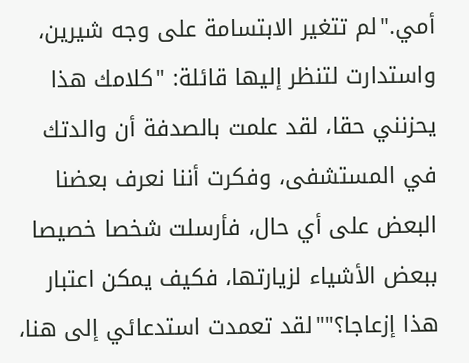أمي."لم تتغير الابتسامة على وجه شيرين، واستدارت لتنظر إليها قائلة: "كلامك هذا يحزنني حقا، لقد علمت بالصدفة أن والدتك في المستشفى، وفكرت أننا نعرف بعضنا البعض على أي حال، فأرسلت شخصا خصيصا ببعض الأشياء لزيارتها، فكيف يمكن اعتبار هذا إزعاجا؟""لقد تعمدت استدعائي إلى هنا،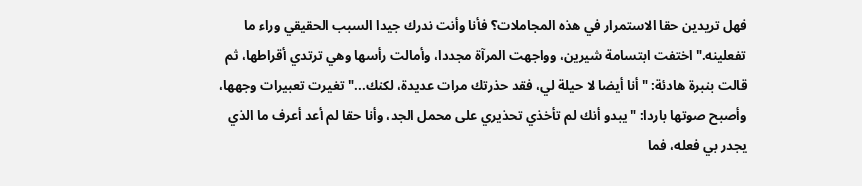فهل تريدين حقا الاستمرار في هذه المجاملات؟ فأنا وأنت ندرك جيدا السبب الحقيقي وراء ما تفعلينه."اختفت ابتسامة شيرين، وواجهت المرآة مجددا، وأمالت رأسها وهي ترتدي أقراطها، ثم قالت بنبرة هادئة: "أنا أيضا لا حيلة لي، فقد حذرتك مرات عديدة، لكنك..."تغيرت تعبيرات وجهها، وأصبح صوتها باردا: "يبدو أنك لم تأخذي تحذيري على محمل الجد، وأنا حقا لم أعد أعرف ما الذي يجدر بي فعله، فما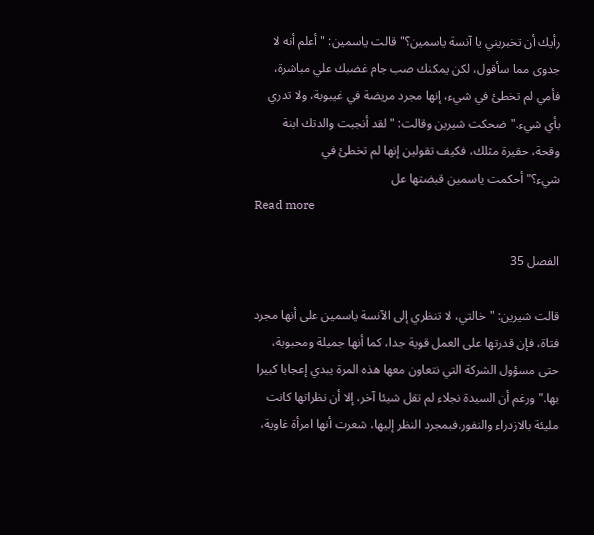رأيك أن تخبريني يا آنسة ياسمين؟"قالت ياسمين: "أعلم أنه لا جدوى مما سأقول، لكن يمكنك صب جام غضبك علي مباشرة، فأمي لم تخطئ في شيء، إنها مجرد مريضة في غيبوبة، ولا تدري بأي شيء."ضحكت شيرين وقالت: "لقد أنجبت والدتك ابنة وقحة، حقيرة مثلك، فكيف تقولين إنها لم تخطئ في شيء؟"أحكمت ياسمين قبضتها عل
Read more

الفصل 35

قالت شيرين: "خالتي، لا تنظري إلى الآنسة ياسمين على أنها مجرد فتاة، فإن قدرتها على العمل قوية جدا، كما أنها جميلة ومحبوبة، حتى مسؤول الشركة التي نتعاون معها هذه المرة يبدي إعجابا كبيرا بها."ورغم أن السيدة نجلاء لم تقل شيئا آخر، إلا أن نظراتها كانت مليئة بالازدراء والنفور.فبمجرد النظر إليها، شعرت أنها امرأة غاوية،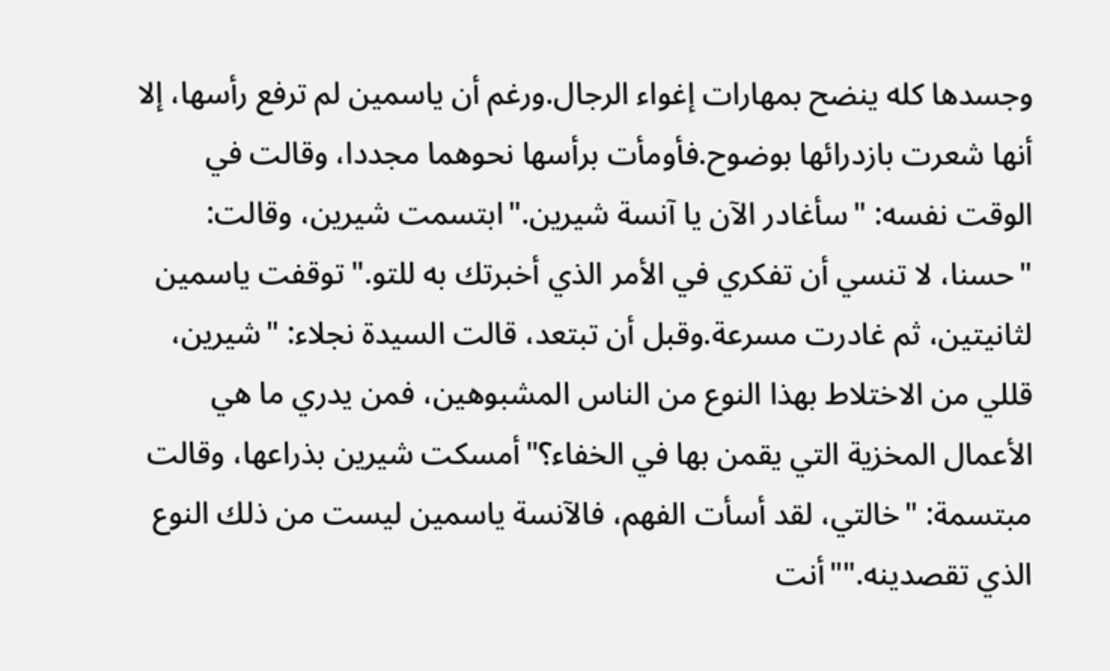وجسدها كله ينضح بمهارات إغواء الرجال.ورغم أن ياسمين لم ترفع رأسها، إلا أنها شعرت بازدرائها بوضوح.فأومأت برأسها نحوهما مجددا، وقالت في الوقت نفسه: "سأغادر الآن يا آنسة شيرين."ابتسمت شيرين، وقالت: "حسنا، لا تنسي أن تفكري في الأمر الذي أخبرتك به للتو."توقفت ياسمين لثانيتين، ثم غادرت مسرعة.وقبل أن تبتعد، قالت السيدة نجلاء: "شيرين، قللي من الاختلاط بهذا النوع من الناس المشبوهين، فمن يدري ما هي الأعمال المخزية التي يقمن بها في الخفاء؟"أمسكت شيرين بذراعها، وقالت مبتسمة: "خالتي، لقد أسأت الفهم، فالآنسة ياسمين ليست من ذلك النوع الذي تقصدينه.""أنت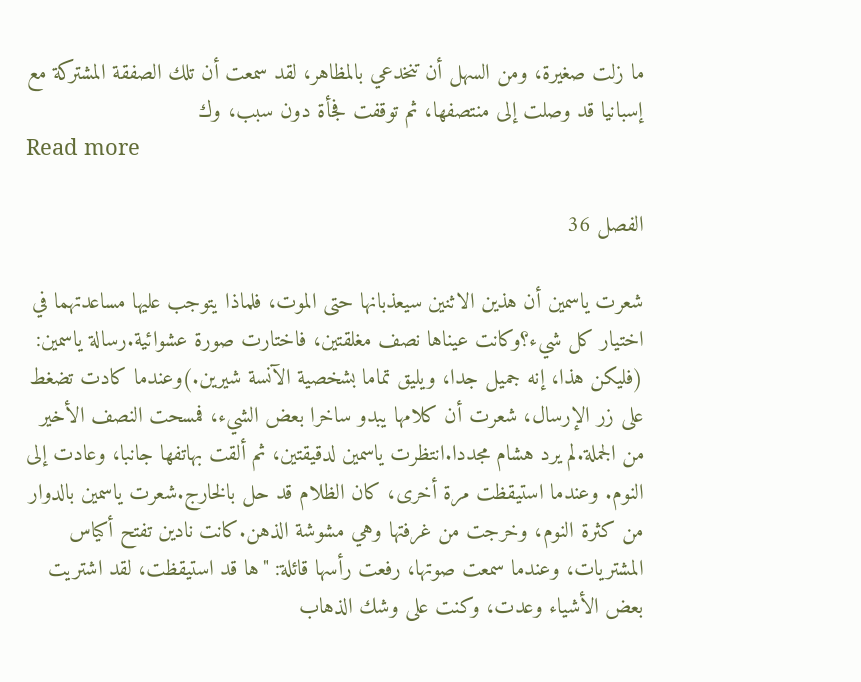ما زلت صغيرة، ومن السهل أن تنخدعي بالمظاهر، لقد سمعت أن تلك الصفقة المشتركة مع إسبانيا قد وصلت إلى منتصفها، ثم توقفت فجأة دون سبب، وك
Read more

الفصل 36

شعرت ياسمين أن هذين الاثنين سيعذبانها حتى الموت، فلماذا يتوجب عليها مساعدتهما في اختيار كل شيء؟وكانت عيناها نصف مغلقتين، فاختارت صورة عشوائية.رسالة ياسمين: (فليكن هذا، إنه جميل جدا، ويليق تماما بشخصية الآنسة شيرين.)وعندما كادت تضغط على زر الإرسال، شعرت أن كلامها يبدو ساخرا بعض الشيء، فمسحت النصف الأخير من الجملة.لم يرد هشام مجددا.انتظرت ياسمين لدقيقتين، ثم ألقت بهاتفها جانبا، وعادت إلى النوم. وعندما استيقظت مرة أخرى، كان الظلام قد حل بالخارج.شعرت ياسمين بالدوار من كثرة النوم، وخرجت من غرفتها وهي مشوشة الذهن.كانت نادين تفتح أكياس المشتريات، وعندما سمعت صوتها، رفعت رأسها قائلة: "ها قد استيقظت، لقد اشتريت بعض الأشياء وعدت، وكنت على وشك الذهاب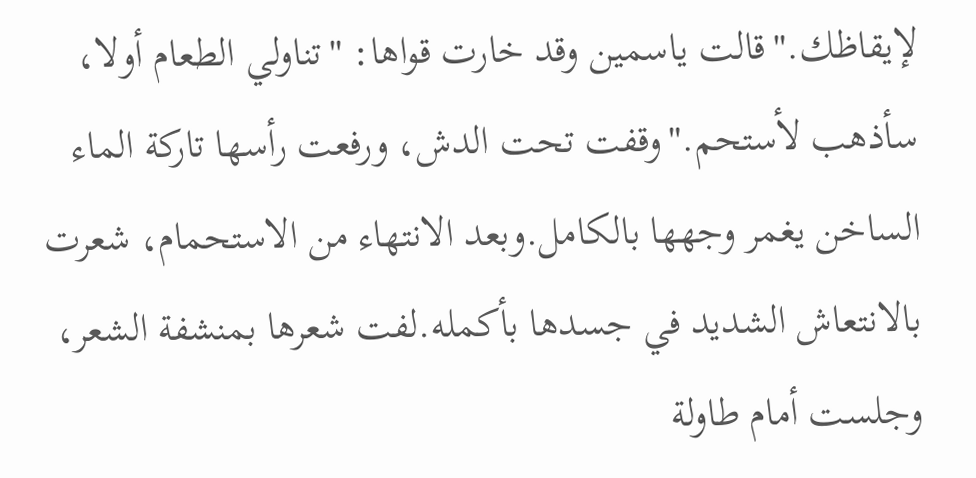لإيقاظك."قالت ياسمين وقد خارت قواها: "تناولي الطعام أولا، سأذهب لأستحم."وقفت تحت الدش، ورفعت رأسها تاركة الماء الساخن يغمر وجهها بالكامل.وبعد الانتهاء من الاستحمام، شعرت بالانتعاش الشديد في جسدها بأكمله.لفت شعرها بمنشفة الشعر، وجلست أمام طاولة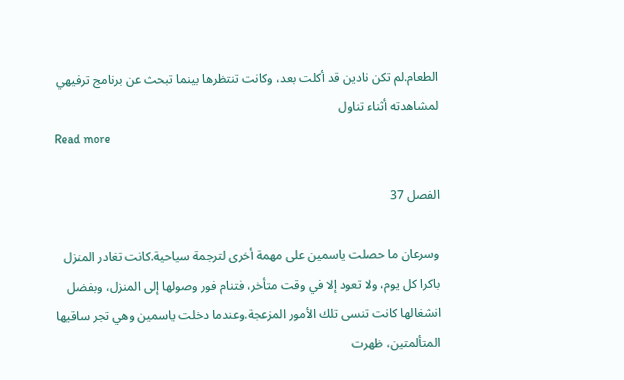الطعام.لم تكن نادين قد أكلت بعد، وكانت تنتظرها بينما تبحث عن برنامج ترفيهي لمشاهدته أثناء تناول
Read more

الفصل 37

وسرعان ما حصلت ياسمين على مهمة أخرى لترجمة سياحية.كانت تغادر المنزل باكرا كل يوم، ولا تعود إلا في وقت متأخر، فتنام فور وصولها إلى المنزل، وبفضل انشغالها كانت تنسى تلك الأمور المزعجة.وعندما دخلت ياسمين وهي تجر ساقيها المتألمتين، ظهرت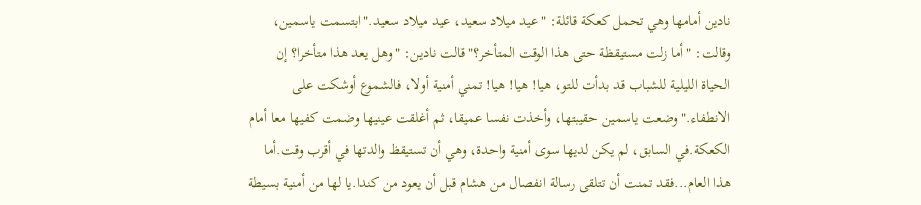نادين أمامها وهي تحمل كعكة قائلة: "عيد ميلاد سعيد، عيد ميلاد سعيد."ابتسمت ياسمين، وقالت: "أما زلت مستيقظة حتى هذا الوقت المتأخر؟"قالت نادين: "وهل يعد هذا متأخرا؟ إن الحياة الليلية للشباب قد بدأت للتو، هيا! هيا! هيا! تمني أمنية أولا، فالشموع أوشكت على الانطفاء."وضعت ياسمين حقيبتها، وأخذت نفسا عميقا، ثم أغلقت عينيها وضمت كفيها معا أمام الكعكة.في السابق، لم يكن لديها سوى أمنية واحدة، وهي أن تستيقظ والدتها في أقرب وقت.أما هذا العام...فقد تمنت أن تتلقى رسالة انفصال من هشام قبل أن يعود من كندا.يا لها من أمنية بسيطة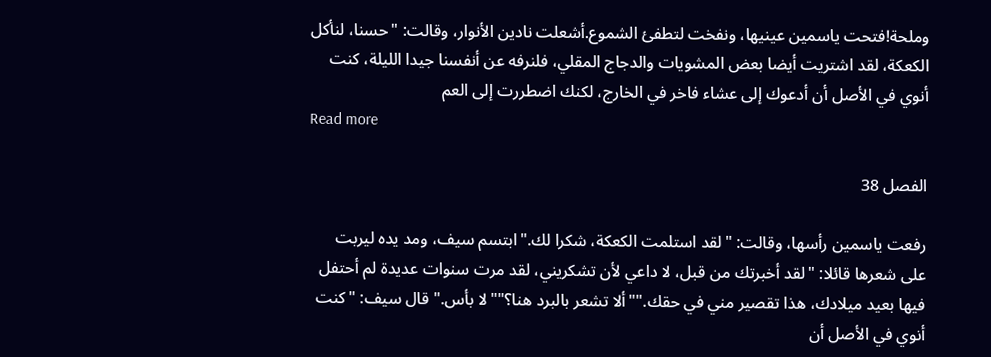وملحة!فتحت ياسمين عينيها، ونفخت لتطفئ الشموع.أشعلت نادين الأنوار، وقالت: "حسنا، لنأكل الكعكة، لقد اشتريت أيضا بعض المشويات والدجاج المقلي، فلنرفه عن أنفسنا جيدا الليلة، كنت أنوي في الأصل أن أدعوك إلى عشاء فاخر في الخارج، لكنك اضطررت إلى العم
Read more

الفصل 38

رفعت ياسمين رأسها، وقالت: "لقد استلمت الكعكة، شكرا لك."ابتسم سيف، ومد يده ليربت على شعرها قائلا: "لقد أخبرتك من قبل، لا داعي لأن تشكريني، لقد مرت سنوات عديدة لم أحتفل فيها بعيد ميلادك، هذا تقصير مني في حقك.""ألا تشعر بالبرد هنا؟""لا بأس." قال سيف: "كنت أنوي في الأصل أن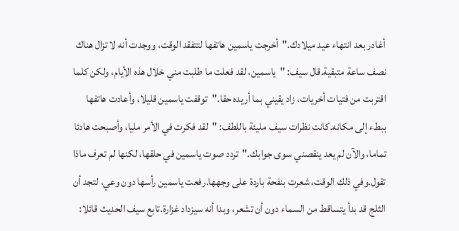أغادر بعد انتهاء عيد ميلادك."أخرجت ياسمين هاتفها لتتفقد الوقت، ووجدت أنه لا تزال هناك نصف ساعة متبقية.قال سيف: "ياسمين، لقد فعلت ما طلبت مني خلال هذه الأيام، ولكن كلما اقتربت من فتيات أخريات، زاد يقيني بما أريده حقا."توقفت ياسمين قليلا، وأعادت هاتفها ببطء إلى مكانه.كانت نظرات سيف مليئة باللطف: "لقد فكرت في الأمر مليا، وأصبحت هادئا تماما، والآن لم يعد ينقصني سوى جوابك."تردد صوت ياسمين في حلقها، لكنها لم تعرف ماذا تقول.وفي ذلك الوقت، شعرت بنفحة باردة على وجهها.رفعت ياسمين رأسها دون وعي، لتجد أن الثلج قد بدأ يتساقط من السماء دون أن تشعر، وبدا أنه سيزداد غزارة.تابع سيف الحديث قائلا: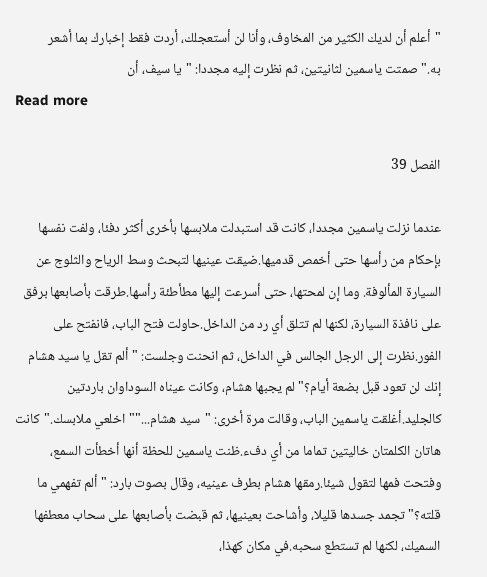"أعلم أن لديك الكثير من المخاوف، وأنا لن أستعجلك، أردت فقط إخبارك بما أشعر به."صمتت ياسمين لثانيتين، ثم نظرت إليه مجددا: "يا سيف، أن
Read more

الفصل 39

عندما نزلت ياسمين مجددا، كانت قد استبدلت ملابسها بأخرى أكثر دفئا، ولفت نفسها بإحكام من رأسها حتى أخمص قدميها.ضيقت عينيها لتبحث وسط الرياح والثلوج عن السيارة المألوفة. وما إن لمحتها، حتى أسرعت إليها مطأطئة رأسها.طرقت بأصابعها برفق على نافذة السيارة، لكنها لم تتلق أي رد من الداخل.حاولت فتح الباب، فانفتح على الفور.نظرت إلى الرجل الجالس في الداخل، ثم انحنت وجلست: "ألم تقل يا سيد هشام إنك لن تعود قبل بضعة أيام؟"لم يجبها هشام، وكانت عيناه السوداوان باردتين كالجليد.أغلقت ياسمين الباب، وقالت مرة أخرى: "سيد هشام...""اخلعي ملابسك."كانت هاتان الكلمتان خاليتين تماما من أي دفء.ظنت ياسمين للحظة أنها أخطأت السمع، وفتحت فمها لتقول شيئا.رمقها هشام بطرف عينيه، وقال بصوت بارد: "ألم تفهمي ما قلته؟"تجمد جسدها قليلا، وأشاحت بعينيها، ثم قبضت بأصابعها على سحاب معطفها السميك، لكنها لم تستطع سحبه.في مكان كهذا،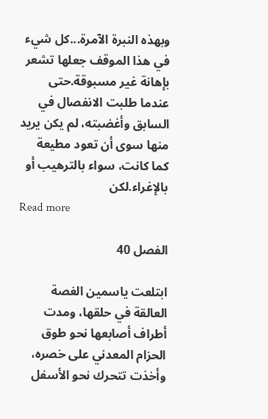وبهذه النبرة الآمرة...كل شيء في هذا الموقف جعلها تشعر بإهانة غير مسبوقة.حتى عندما طلبت الانفصال في السابق وأغضبته، لم يكن يريد منها سوى أن تعود مطيعة كما كانت، سواء بالترهيب أو بالإغراء.لكن
Read more

الفصل 40

ابتلعت ياسمين الغصة العالقة في حلقها، ومدت أطراف أصابعها نحو طوق الحزام المعدني على خصره، وأخذت تتحرك نحو الأسفل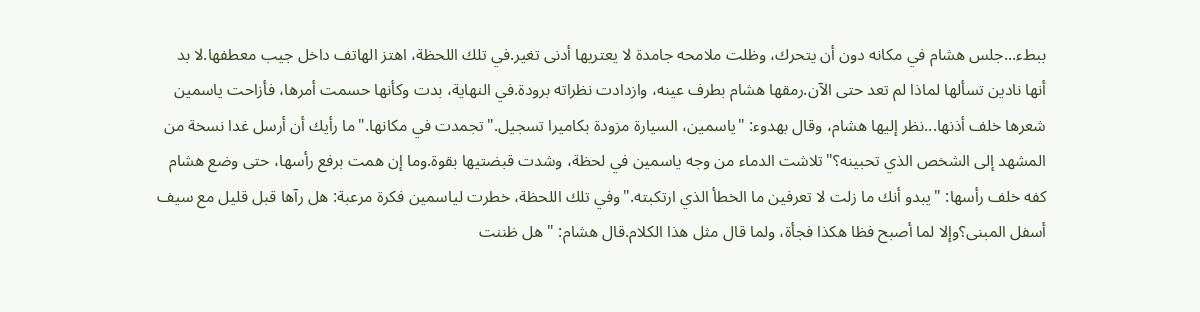ببطء...جلس هشام في مكانه دون أن يتحرك، وظلت ملامحه جامدة لا يعتريها أدنى تغير.في تلك اللحظة، اهتز الهاتف داخل جيب معطفها.لا بد أنها نادين تسألها لماذا لم تعد حتى الآن.رمقها هشام بطرف عينه، وازدادت نظراته برودة.في النهاية، بدت وكأنها حسمت أمرها، فأزاحت ياسمين شعرها خلف أذنها...نظر إليها هشام، وقال بهدوء: "ياسمين، السيارة مزودة بكاميرا تسجيل."تجمدت في مكانها."ما رأيك أن أرسل غدا نسخة من المشهد إلى الشخص الذي تحبينه؟"تلاشت الدماء من وجه ياسمين في لحظة، وشدت قبضتيها بقوة.وما إن همت برفع رأسها، حتى وضع هشام كفه خلف رأسها: "يبدو أنك ما زلت لا تعرفين ما الخطأ الذي ارتكبته."وفي تلك اللحظة، خطرت لياسمين فكرة مرعبة: هل رآها قبل قليل مع سيف أسفل المبنى؟وإلا لما أصبح فظا هكذا فجأة، ولما قال مثل هذا الكلام.قال هشام: "هل ظننت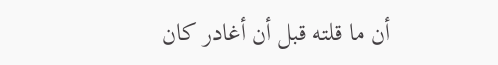أن ما قلته قبل أن أغادر كان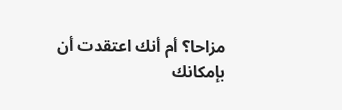مزاحا؟ أم أنك اعتقدت أن بإمكانك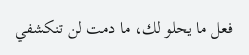فعل ما يحلو لك، ما دمت لن تنكشفي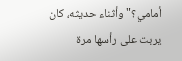أمامي؟"وأثناء حديثه، كان يربت على رأسها مرة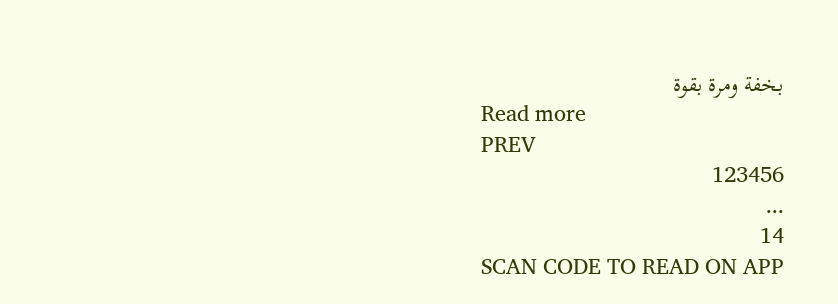بخفة ومرة بقوة
Read more
PREV
123456
...
14
SCAN CODE TO READ ON APP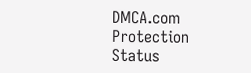DMCA.com Protection Status